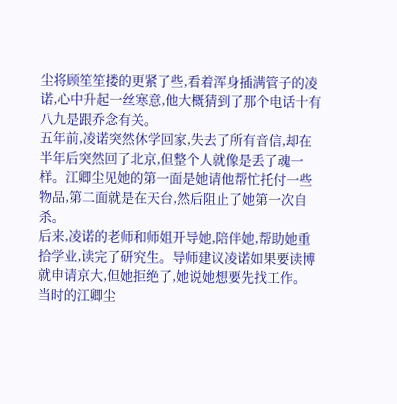尘将顾笙笙搂的更紧了些,看着浑身插满管子的凌诺,心中升起一丝寒意,他大概猜到了那个电话十有八九是跟乔念有关。
五年前,凌诺突然休学回家,失去了所有音信,却在半年后突然回了北京,但整个人就像是丢了魂一样。江卿尘见她的第一面是她请他帮忙托付一些物品,第二面就是在天台,然后阻止了她第一次自杀。
后来,凌诺的老师和师姐开导她,陪伴她,帮助她重拾学业,读完了研究生。导师建议凌诺如果要读博就申请京大,但她拒绝了,她说她想要先找工作。
当时的江卿尘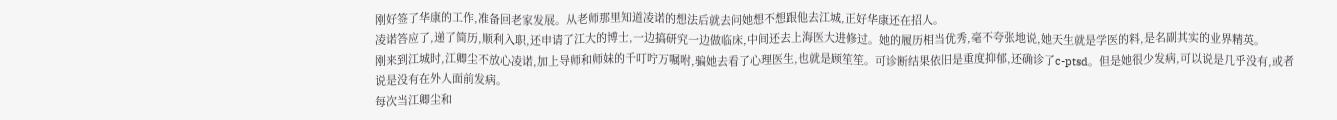刚好签了华康的工作,准备回老家发展。从老师那里知道凌诺的想法后就去问她想不想跟他去江城,正好华康还在招人。
凌诺答应了,递了简历,顺利入职,还申请了江大的博士,一边搞研究一边做临床,中间还去上海医大进修过。她的履历相当优秀,毫不夸张地说,她天生就是学医的料,是名副其实的业界精英。
刚来到江城时,江卿尘不放心凌诺,加上导师和师妹的千叮咛万嘱咐,骗她去看了心理医生,也就是顾笙笙。可诊断结果依旧是重度抑郁,还确诊了c-ptsd。但是她很少发病,可以说是几乎没有,或者说是没有在外人面前发病。
每次当江卿尘和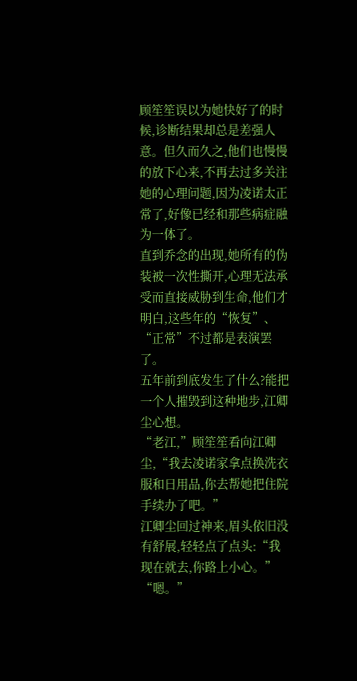顾笙笙误以为她快好了的时候,诊断结果却总是差强人意。但久而久之,他们也慢慢的放下心来,不再去过多关注她的心理问题,因为凌诺太正常了,好像已经和那些病症融为一体了。
直到乔念的出现,她所有的伪装被一次性撕开,心理无法承受而直接威胁到生命,他们才明白,这些年的“恢复”、“正常”不过都是表演罢了。
五年前到底发生了什么?能把一个人摧毁到这种地步,江卿尘心想。
“老江,”顾笙笙看向江卿尘,“我去凌诺家拿点换洗衣服和日用品,你去帮她把住院手续办了吧。”
江卿尘回过神来,眉头依旧没有舒展,轻轻点了点头:“我现在就去,你路上小心。”
“嗯。”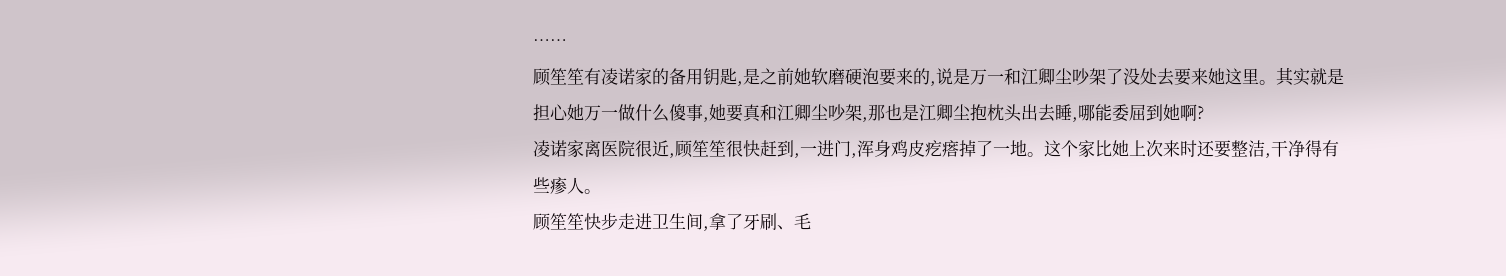……
顾笙笙有凌诺家的备用钥匙,是之前她软磨硬泡要来的,说是万一和江卿尘吵架了没处去要来她这里。其实就是担心她万一做什么傻事,她要真和江卿尘吵架,那也是江卿尘抱枕头出去睡,哪能委屈到她啊?
凌诺家离医院很近,顾笙笙很快赶到,一进门,浑身鸡皮疙瘩掉了一地。这个家比她上次来时还要整洁,干净得有些瘆人。
顾笙笙快步走进卫生间,拿了牙刷、毛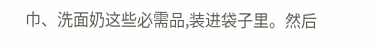巾、洗面奶这些必需品,装进袋子里。然后